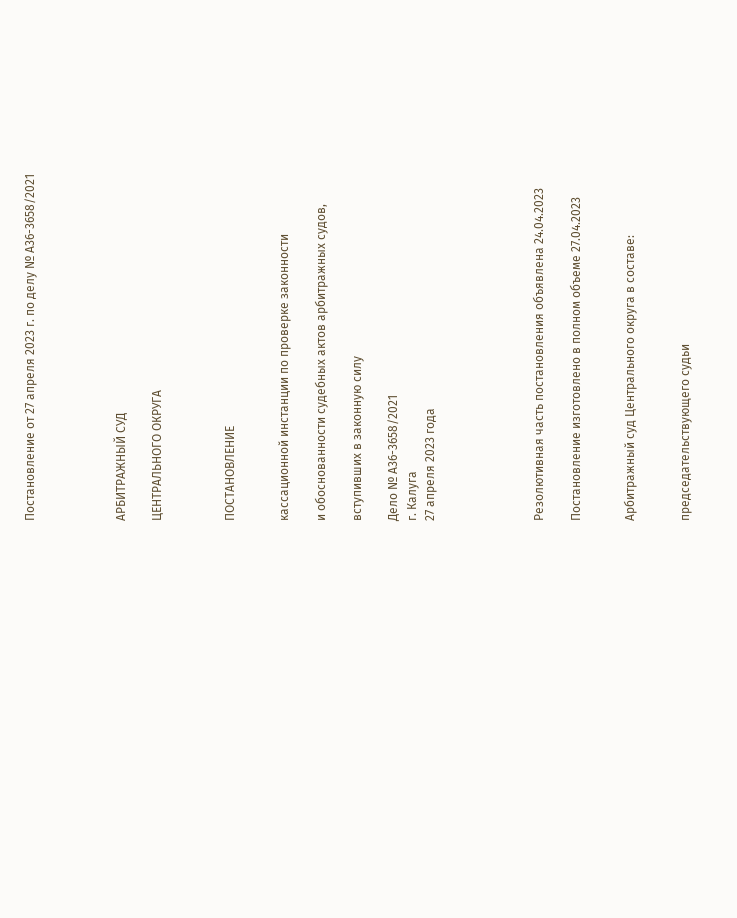Постановление от 27 апреля 2023 г. по делу № А36-3658/2021




АРБИТРАЖНЫЙ СУД

ЦЕНТРАЛЬНОГО ОКРУГА



ПОСТАНОВЛЕНИЕ


кассационной инстанции по проверке законности

и обоснованности судебных актов арбитражных судов,

вступивших в законную силу

Дело № А36-3658/2021
г. Калуга
27 апреля 2023 года





Резолютивная часть постановления объявлена 24.04.2023

Постановление изготовлено в полном объеме 27.04.2023


Арбитражный суд Центрального округа в составе:


председательствующего судьи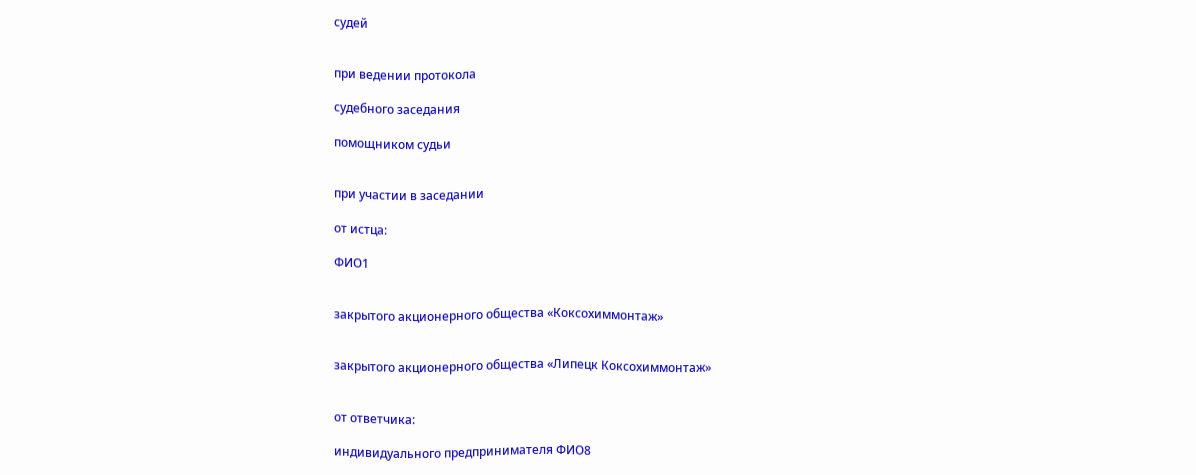судей


при ведении протокола

судебного заседания

помощником судьи


при участии в заседании

от истца:

ФИО1


закрытого акционерного общества «Коксохиммонтаж»


закрытого акционерного общества «Липецк Коксохиммонтаж»


от ответчика:

индивидуального предпринимателя ФИО8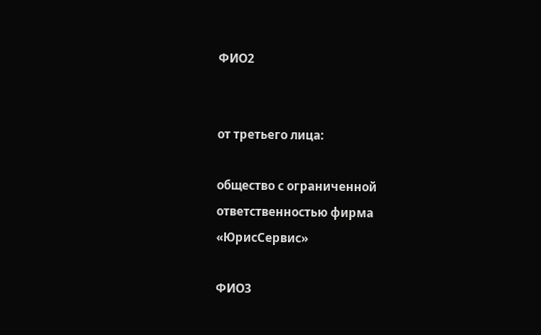ФИО2


от третьего лица:

общество с ограниченной ответственностью фирма «ЮрисСервис»

ФИО3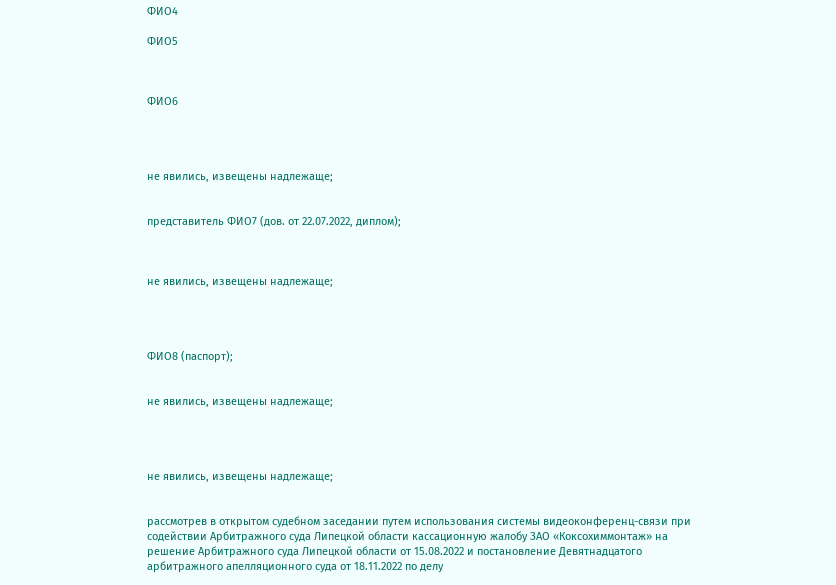ФИО4

ФИО5



ФИО6




не явились, извещены надлежаще;


представитель ФИО7 (дов. от 22.07.2022, диплом);



не явились, извещены надлежаще;




ФИО8 (паспорт);


не явились, извещены надлежаще;




не явились, извещены надлежаще;


рассмотрев в открытом судебном заседании путем использования системы видеоконференц-связи при содействии Арбитражного суда Липецкой области кассационную жалобу ЗАО «Коксохиммонтаж» на решение Арбитражного суда Липецкой области от 15.08.2022 и постановление Девятнадцатого арбитражного апелляционного суда от 18.11.2022 по делу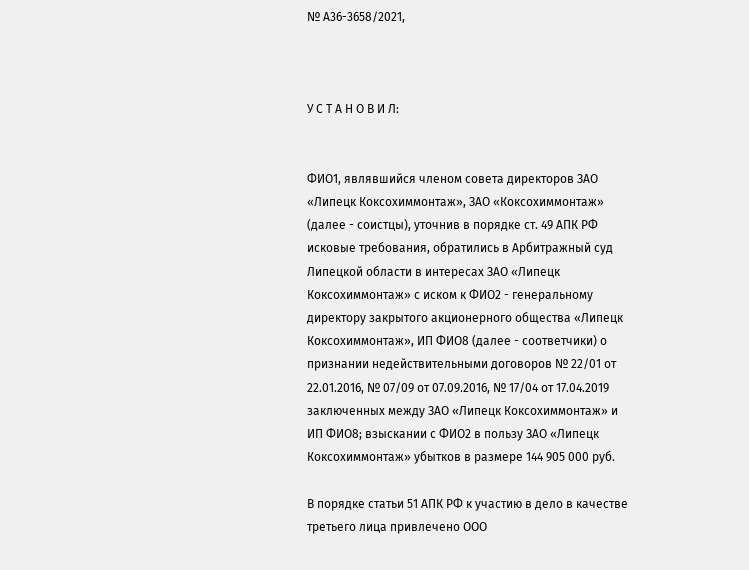№ А36-3658/2021,



У С Т А Н О В И Л:


ФИО1, являвшийся членом cовета директоров ЗАО «Липецк Коксохиммонтаж», ЗАО «Коксохиммонтаж» (далее - соистцы), уточнив в порядке ст. 49 АПК РФ исковые требования, обратились в Арбитражный суд Липецкой области в интересах ЗАО «Липецк Коксохиммонтаж» с иском к ФИО2 - генеральному директору закрытого акционерного общества «Липецк Коксохиммонтаж», ИП ФИО8 (далее - соответчики) о признании недействительными договоров № 22/01 от 22.01.2016, № 07/09 от 07.09.2016, № 17/04 от 17.04.2019 заключенных между ЗАО «Липецк Коксохиммонтаж» и ИП ФИО8; взыскании с ФИО2 в пользу ЗАО «Липецк Коксохиммонтаж» убытков в размере 144 905 000 руб.

В порядке статьи 51 АПК РФ к участию в дело в качестве третьего лица привлечено ООО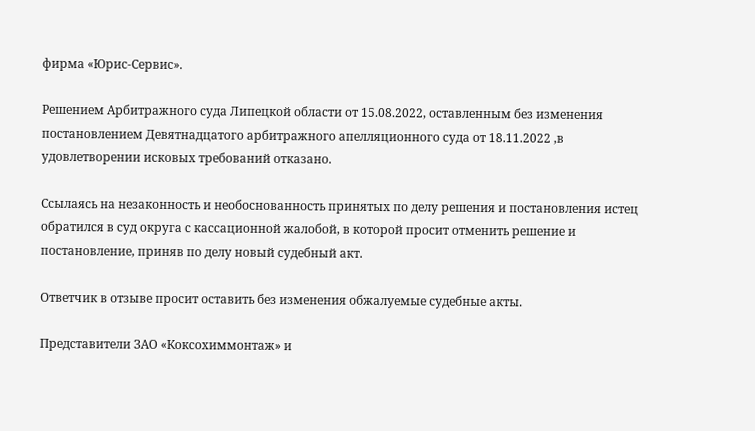фирма «Юрис-Сервис».

Решением Арбитражного суда Липецкой области от 15.08.2022, оставленным без изменения постановлением Девятнадцатого арбитражного апелляционного суда от 18.11.2022 ,в удовлетворении исковых требований отказано.

Ссылаясь на незаконность и необоснованность принятых по делу решения и постановления истец обратился в суд округа с кассационной жалобой, в которой просит отменить решение и постановление, приняв по делу новый судебный акт.

Ответчик в отзыве просит оставить без изменения обжалуемые судебные акты.

Представители ЗАО «Коксохиммонтаж» и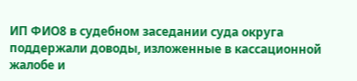ИП ФИО8 в судебном заседании суда округа поддержали доводы, изложенные в кассационной жалобе и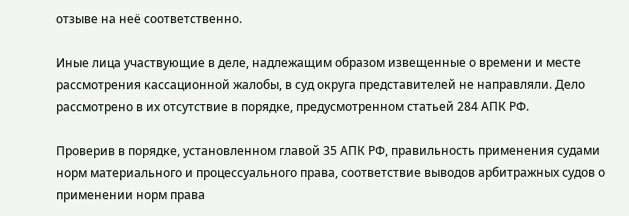отзыве на неё соответственно.

Иные лица участвующие в деле, надлежащим образом извещенные о времени и месте рассмотрения кассационной жалобы, в суд округа представителей не направляли. Дело рассмотрено в их отсутствие в порядке, предусмотренном статьей 284 АПК РФ.

Проверив в порядке, установленном главой 35 АПК РФ, правильность применения судами норм материального и процессуального права, соответствие выводов арбитражных судов о применении норм права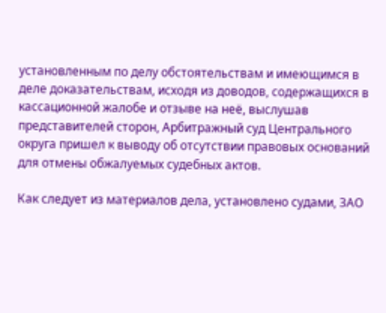установленным по делу обстоятельствам и имеющимся в деле доказательствам, исходя из доводов, содержащихся в кассационной жалобе и отзыве на неё, выслушав представителей сторон, Арбитражный суд Центрального округа пришел к выводу об отсутствии правовых оснований для отмены обжалуемых судебных актов.

Как следует из материалов дела, установлено судами, ЗАО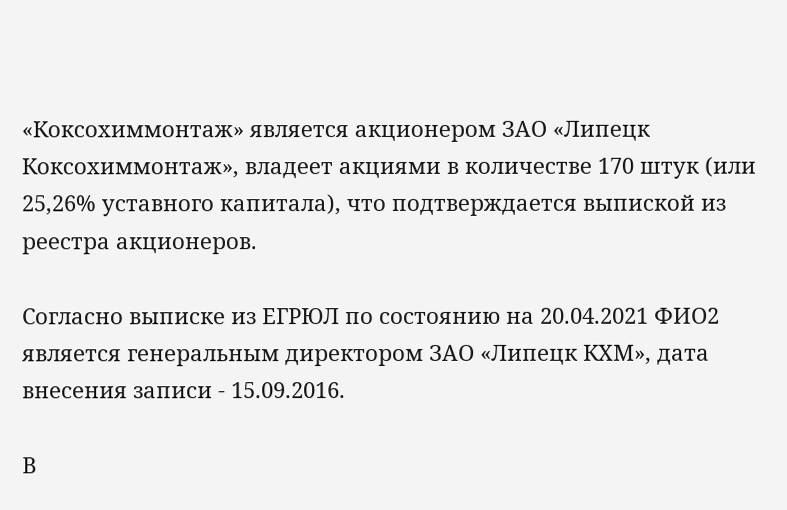«Коксохиммонтаж» является акционером ЗАО «Липецк Коксохиммонтаж», владеет акциями в количестве 170 штук (или 25,26% уставного капитала), что подтверждается выпиской из реестра акционеров.

Согласно выписке из ЕГРЮЛ по состоянию на 20.04.2021 ФИО2 является генеральным директором ЗАО «Липецк КХМ», дата внесения записи - 15.09.2016.

В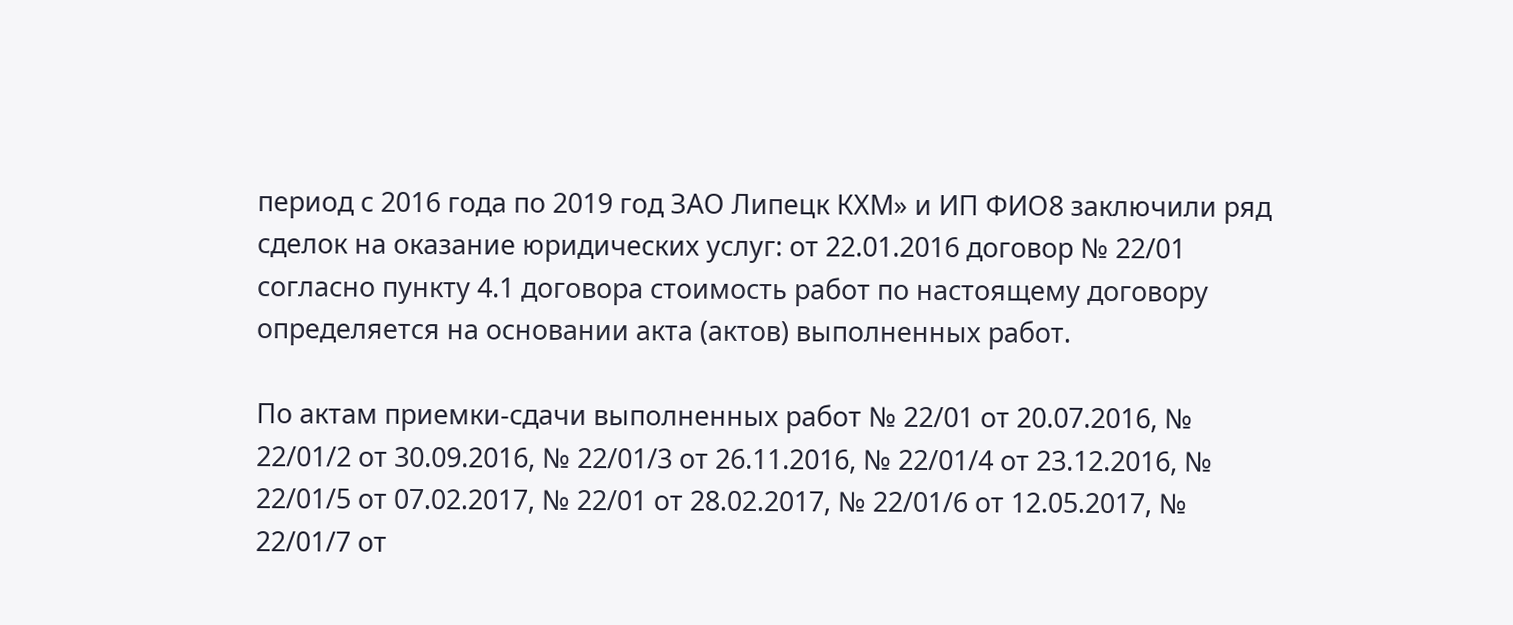период с 2016 года по 2019 год ЗАО Липецк КХМ» и ИП ФИО8 заключили ряд сделок на оказание юридических услуг: от 22.01.2016 договор № 22/01 согласно пункту 4.1 договора стоимость работ по настоящему договору определяется на основании акта (актов) выполненных работ.

По актам приемки-сдачи выполненных работ № 22/01 от 20.07.2016, № 22/01/2 от 30.09.2016, № 22/01/3 от 26.11.2016, № 22/01/4 от 23.12.2016, № 22/01/5 от 07.02.2017, № 22/01 от 28.02.2017, № 22/01/6 от 12.05.2017, № 22/01/7 от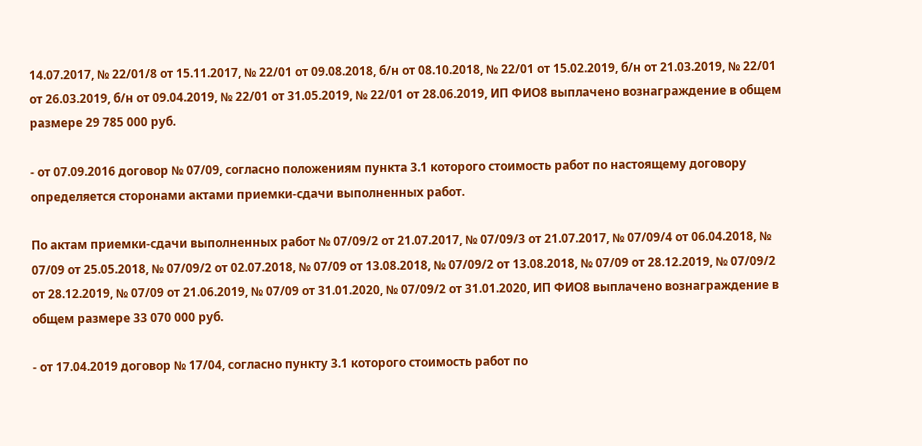14.07.2017, № 22/01/8 от 15.11.2017, № 22/01 от 09.08.2018, б/н от 08.10.2018, № 22/01 от 15.02.2019, б/н от 21.03.2019, № 22/01 от 26.03.2019, б/н от 09.04.2019, № 22/01 от 31.05.2019, № 22/01 от 28.06.2019, ИП ФИО8 выплачено вознаграждение в общем размере 29 785 000 руб.

- от 07.09.2016 договор № 07/09, согласно положениям пункта 3.1 которого стоимость работ по настоящему договору определяется сторонами актами приемки-сдачи выполненных работ.

По актам приемки-сдачи выполненных работ № 07/09/2 от 21.07.2017, № 07/09/3 от 21.07.2017, № 07/09/4 от 06.04.2018, № 07/09 от 25.05.2018, № 07/09/2 от 02.07.2018, № 07/09 от 13.08.2018, № 07/09/2 от 13.08.2018, № 07/09 от 28.12.2019, № 07/09/2 от 28.12.2019, № 07/09 от 21.06.2019, № 07/09 от 31.01.2020, № 07/09/2 от 31.01.2020, ИП ФИО8 выплачено вознаграждение в общем размере 33 070 000 руб.

- от 17.04.2019 договор № 17/04, согласно пункту 3.1 которого стоимость работ по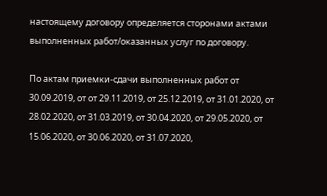настоящему договору определяется сторонами актами выполненных работ/оказанных услуг по договору.

По актам приемки-сдачи выполненных работ от 30.09.2019, от от 29.11.2019, от 25.12.2019, от 31.01.2020, от 28.02.2020, от 31.03.2019, от 30.04.2020, от 29.05.2020, от 15.06.2020, от 30.06.2020, от 31.07.2020,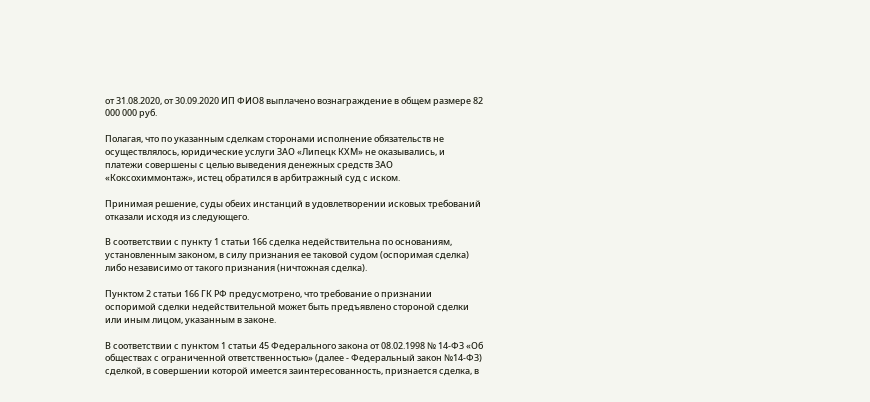от 31.08.2020, от 30.09.2020 ИП ФИО8 выплачено вознаграждение в общем размере 82 000 000 руб.

Полагая, что по указанным сделкам сторонами исполнение обязательств не осуществлялось, юридические услуги ЗАО «Липецк КХМ» не оказывались, и платежи совершены с целью выведения денежных средств ЗАО «Коксохиммонтаж», истец обратился в арбитражный суд с иском.

Принимая решение, суды обеих инстанций в удовлетворении исковых требований отказали исходя из следующего.

В соответствии с пункту 1 статьи 166 сделка недействительна по основаниям, установленным законом, в силу признания ее таковой судом (оспоримая сделка) либо независимо от такого признания (ничтожная сделка).

Пунктом 2 статьи 166 ГК РФ предусмотрено, что требование о признании оспоримой сделки недействительной может быть предъявлено стороной сделки или иным лицом, указанным в законе.

В соответствии с пунктом 1 статьи 45 Федерального закона от 08.02.1998 № 14-ФЗ «Об обществах с ограниченной ответственностью» (далее - Федеральный закон №14-ФЗ) сделкой, в совершении которой имеется заинтересованность, признается сделка, в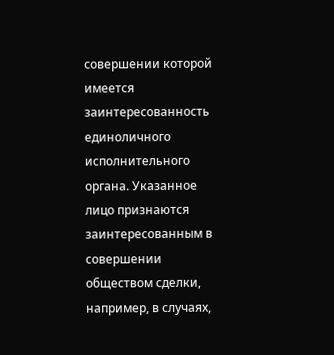совершении которой имеется заинтересованность единоличного исполнительного органа. Указанное лицо признаются заинтересованным в совершении обществом сделки, например, в случаях,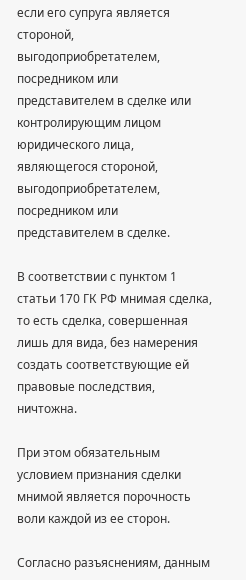если его супруга является стороной, выгодоприобретателем, посредником или представителем в сделке или контролирующим лицом юридического лица, являющегося стороной, выгодоприобретателем, посредником или представителем в сделке.

В соответствии с пунктом 1 статьи 170 ГК РФ мнимая сделка, то есть сделка, совершенная лишь для вида, без намерения создать соответствующие ей правовые последствия, ничтожна.

При этом обязательным условием признания сделки мнимой является порочность воли каждой из ее сторон.

Согласно разъяснениям, данным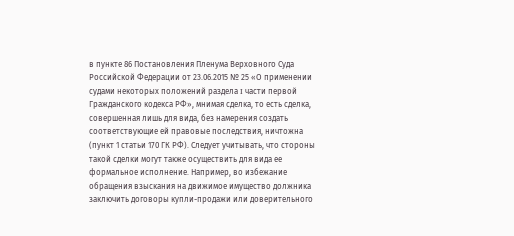в пункте 86 Постановления Пленума Верховного Суда Российской Федерации от 23.06.2015 № 25 «О применении судами некоторых положений раздела I части первой Гражданского кодекса РФ», мнимая сделка, то есть сделка, совершенная лишь для вида, без намерения создать соответствующие ей правовые последствия, ничтожна (пункт 1 статьи 170 ГК РФ). Следует учитывать, что стороны такой сделки могут также осуществить для вида ее формальное исполнение. Например, во избежание обращения взыскания на движимое имущество должника заключить договоры купли-продажи или доверительного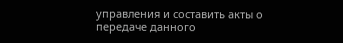управления и составить акты о передаче данного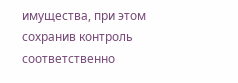имущества, при этом сохранив контроль соответственно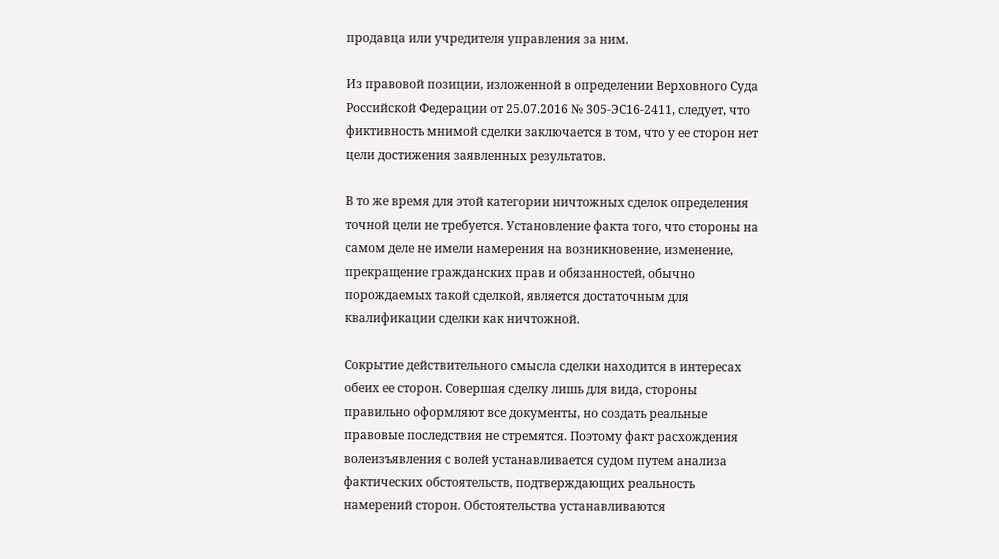продавца или учредителя управления за ним.

Из правовой позиции, изложенной в определении Верховного Суда Российской Федерации от 25.07.2016 № 305-ЭС16-2411, следует, что фиктивность мнимой сделки заключается в том, что у ее сторон нет цели достижения заявленных результатов.

В то же время для этой категории ничтожных сделок определения точной цели не требуется. Установление факта того, что стороны на самом деле не имели намерения на возникновение, изменение, прекращение гражданских прав и обязанностей, обычно порождаемых такой сделкой, является достаточным для квалификации сделки как ничтожной.

Сокрытие действительного смысла сделки находится в интересах обеих ее сторон. Совершая сделку лишь для вида, стороны правильно оформляют все документы, но создать реальные правовые последствия не стремятся. Поэтому факт расхождения волеизъявления с волей устанавливается судом путем анализа фактических обстоятельств, подтверждающих реальность намерений сторон. Обстоятельства устанавливаются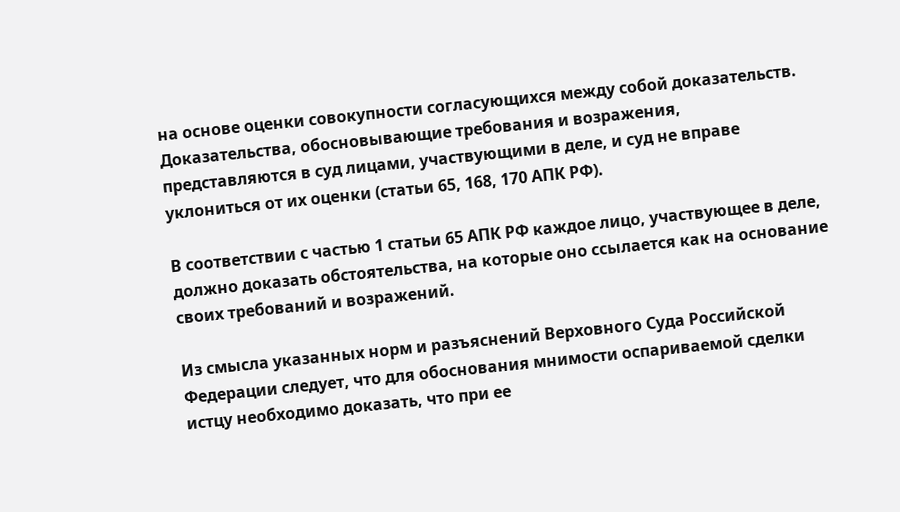на основе оценки совокупности согласующихся между собой доказательств. Доказательства, обосновывающие требования и возражения, представляются в суд лицами, участвующими в деле, и суд не вправе уклониться от их оценки (статьи 65, 168, 170 АПК РФ).

В соответствии с частью 1 статьи 65 АПК РФ каждое лицо, участвующее в деле, должно доказать обстоятельства, на которые оно ссылается как на основание своих требований и возражений.

Из смысла указанных норм и разъяснений Верховного Суда Российской Федерации следует, что для обоснования мнимости оспариваемой сделки истцу необходимо доказать, что при ее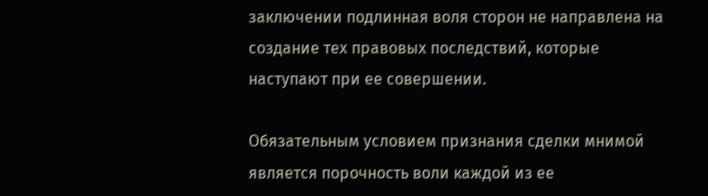заключении подлинная воля сторон не направлена на создание тех правовых последствий, которые наступают при ее совершении.

Обязательным условием признания сделки мнимой является порочность воли каждой из ее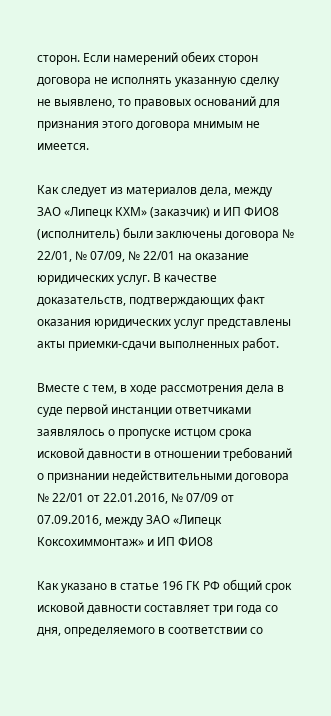сторон. Если намерений обеих сторон договора не исполнять указанную сделку не выявлено, то правовых оснований для признания этого договора мнимым не имеется.

Как следует из материалов дела, между ЗАО «Липецк КХМ» (заказчик) и ИП ФИО8 (исполнитель) были заключены договора № 22/01, № 07/09, № 22/01 на оказание юридических услуг. В качестве доказательств, подтверждающих факт оказания юридических услуг представлены акты приемки-сдачи выполненных работ.

Вместе с тем, в ходе рассмотрения дела в суде первой инстанции ответчиками заявлялось о пропуске истцом срока исковой давности в отношении требований о признании недействительными договора № 22/01 от 22.01.2016, № 07/09 от 07.09.2016, между ЗАО «Липецк Коксохиммонтаж» и ИП ФИО8

Как указано в статье 196 ГК РФ общий срок исковой давности составляет три года со дня, определяемого в соответствии со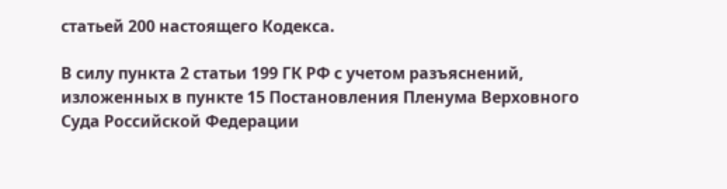статьей 200 настоящего Кодекса.

В силу пункта 2 статьи 199 ГК РФ с учетом разъяснений, изложенных в пункте 15 Постановления Пленума Верховного Суда Российской Федерации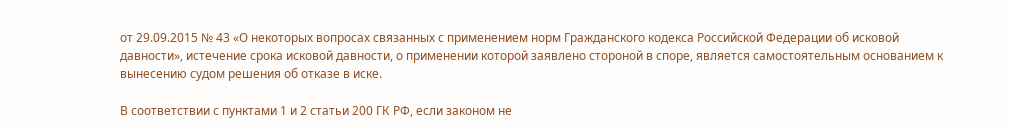от 29.09.2015 № 43 «О некоторых вопросах связанных с применением норм Гражданского кодекса Российской Федерации об исковой давности», истечение срока исковой давности, о применении которой заявлено стороной в споре, является самостоятельным основанием к вынесению судом решения об отказе в иске.

В соответствии с пунктами 1 и 2 статьи 200 ГК РФ, если законом не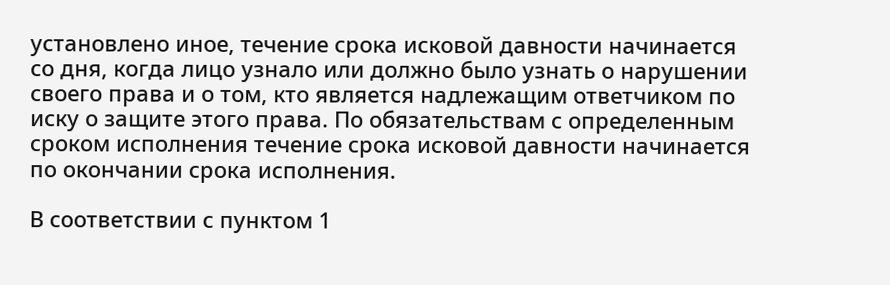установлено иное, течение срока исковой давности начинается со дня, когда лицо узнало или должно было узнать о нарушении своего права и о том, кто является надлежащим ответчиком по иску о защите этого права. По обязательствам с определенным сроком исполнения течение срока исковой давности начинается по окончании срока исполнения.

В соответствии с пунктом 1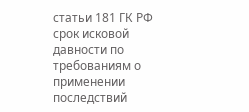статьи 181 ГК РФ срок исковой давности по требованиям о применении последствий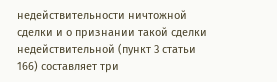недействительности ничтожной сделки и о признании такой сделки недействительной (пункт 3 статьи 166) составляет три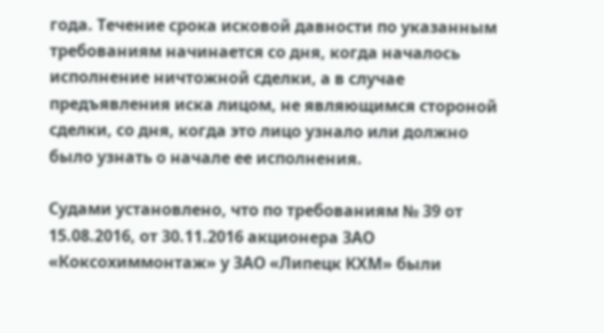года. Течение срока исковой давности по указанным требованиям начинается со дня, когда началось исполнение ничтожной сделки, а в случае предъявления иска лицом, не являющимся стороной сделки, со дня, когда это лицо узнало или должно было узнать о начале ее исполнения.

Судами установлено, что по требованиям № 39 от 15.08.2016, от 30.11.2016 акционера ЗАО «Коксохиммонтаж» у ЗАО «Липецк КХМ» были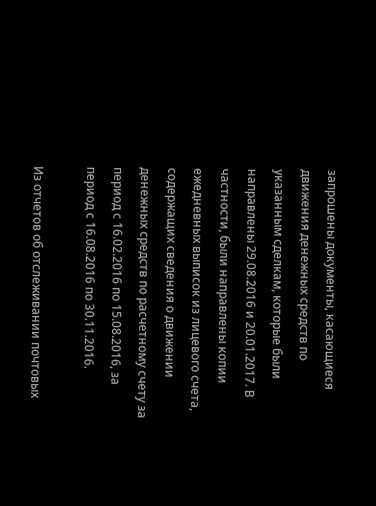запрошены документы, касающиеся движения денежных средств по указанным сделкам, которые были направлены 29.08.2016 и 20.01.2017. В частности, были направлены копии ежедневных выписок из лицевого счета, содержащих сведения о движении денежных средств по расчетному счету за период с 16.02.2016 по 15.08.2016, за период с 16.08.2016 по 30.11.2016.

Из отчетов об отслеживании почтовых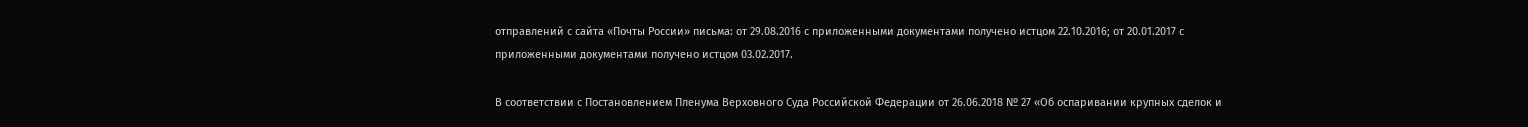отправлений с сайта «Почты России» письма: от 29.08.2016 с приложенными документами получено истцом 22.10.2016; от 20.01.2017 с приложенными документами получено истцом 03.02.2017.

В соответствии с Постановлением Пленума Верховного Суда Российской Федерации от 26.06.2018 № 27 «Об оспаривании крупных сделок и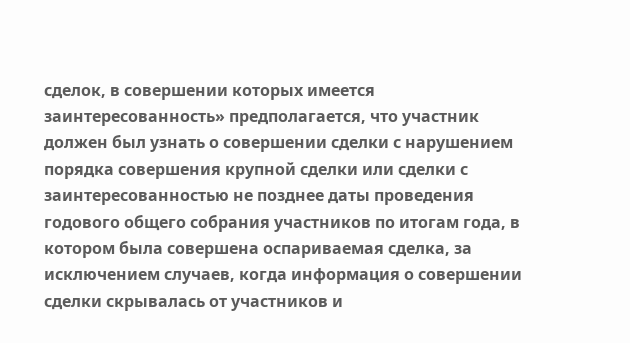сделок, в совершении которых имеется заинтересованность» предполагается, что участник должен был узнать о совершении сделки с нарушением порядка совершения крупной сделки или сделки с заинтересованностью не позднее даты проведения годового общего собрания участников по итогам года, в котором была совершена оспариваемая сделка, за исключением случаев, когда информация о совершении сделки скрывалась от участников и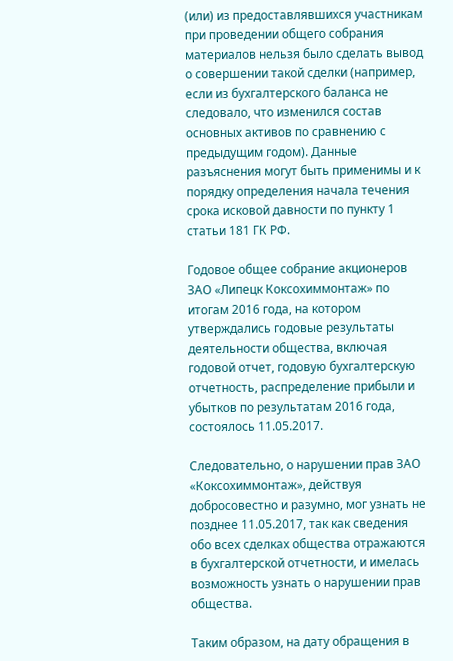(или) из предоставлявшихся участникам при проведении общего собрания материалов нельзя было сделать вывод о совершении такой сделки (например, если из бухгалтерского баланса не следовало, что изменился состав основных активов по сравнению с предыдущим годом). Данные разъяснения могут быть применимы и к порядку определения начала течения срока исковой давности по пункту 1 статьи 181 ГК РФ.

Годовое общее собрание акционеров ЗАО «Липецк Коксохиммонтаж» по итогам 2016 года, на котором утверждались годовые результаты деятельности общества, включая годовой отчет, годовую бухгалтерскую отчетность, распределение прибыли и убытков по результатам 2016 года, состоялось 11.05.2017.

Следовательно, о нарушении прав ЗАО «Коксохиммонтаж», действуя добросовестно и разумно, мог узнать не позднее 11.05.2017, так как сведения обо всех сделках общества отражаются в бухгалтерской отчетности, и имелась возможность узнать о нарушении прав общества.

Таким образом, на дату обращения в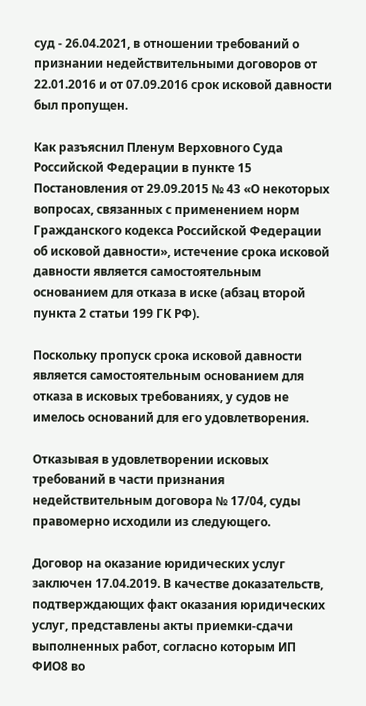суд - 26.04.2021, в отношении требований о признании недействительными договоров от 22.01.2016 и от 07.09.2016 срок исковой давности был пропущен.

Как разъяснил Пленум Верховного Суда Российской Федерации в пункте 15 Постановления от 29.09.2015 № 43 «О некоторых вопросах, связанных с применением норм Гражданского кодекса Российской Федерации об исковой давности», истечение срока исковой давности является самостоятельным основанием для отказа в иске (абзац второй пункта 2 статьи 199 ГК РФ).

Поскольку пропуск срока исковой давности является самостоятельным основанием для отказа в исковых требованиях, у судов не имелось оснований для его удовлетворения.

Отказывая в удовлетворении исковых требований в части признания недействительным договора № 17/04, суды правомерно исходили из следующего.

Договор на оказание юридических услуг заключен 17.04.2019. В качестве доказательств, подтверждающих факт оказания юридических услуг, представлены акты приемки-сдачи выполненных работ, согласно которым ИП ФИО8 во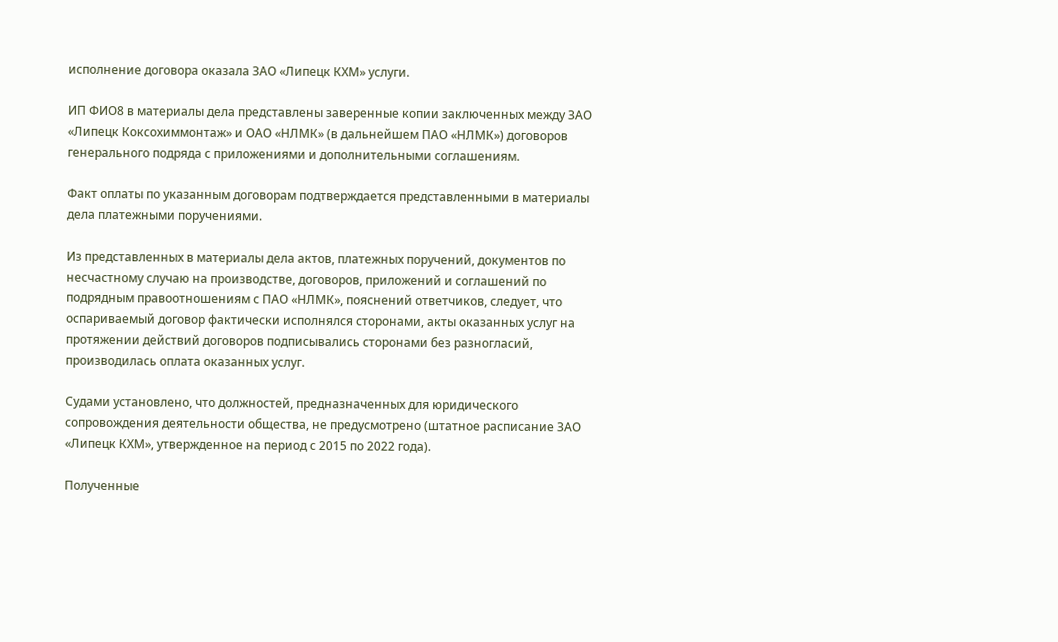исполнение договора оказала ЗАО «Липецк КХМ» услуги.

ИП ФИО8 в материалы дела представлены заверенные копии заключенных между ЗАО «Липецк Коксохиммонтаж» и ОАО «НЛМК» (в дальнейшем ПАО «НЛМК») договоров генерального подряда с приложениями и дополнительными соглашениям.

Факт оплаты по указанным договорам подтверждается представленными в материалы дела платежными поручениями.

Из представленных в материалы дела актов, платежных поручений, документов по несчастному случаю на производстве, договоров, приложений и соглашений по подрядным правоотношениям с ПАО «НЛМК», пояснений ответчиков, следует, что оспариваемый договор фактически исполнялся сторонами, акты оказанных услуг на протяжении действий договоров подписывались сторонами без разногласий, производилась оплата оказанных услуг.

Судами установлено, что должностей, предназначенных для юридического сопровождения деятельности общества, не предусмотрено (штатное расписание ЗАО «Липецк КХМ», утвержденное на период с 2015 по 2022 года).

Полученные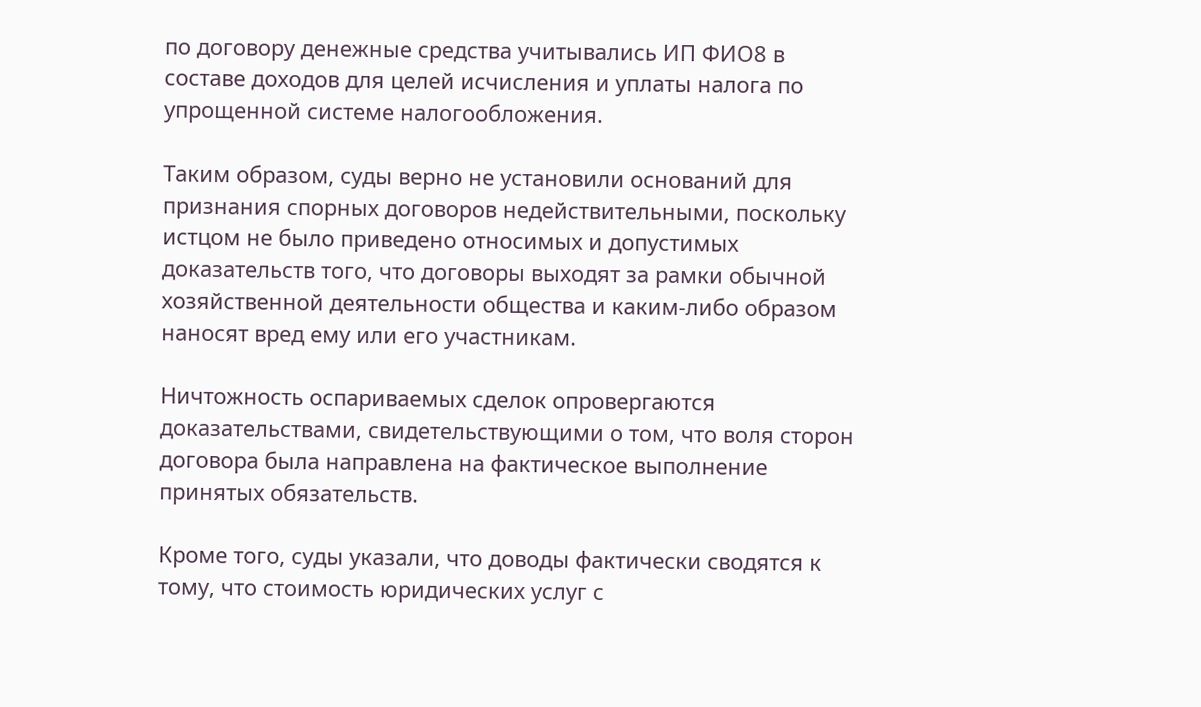по договору денежные средства учитывались ИП ФИО8 в составе доходов для целей исчисления и уплаты налога по упрощенной системе налогообложения.

Таким образом, суды верно не установили оснований для признания спорных договоров недействительными, поскольку истцом не было приведено относимых и допустимых доказательств того, что договоры выходят за рамки обычной хозяйственной деятельности общества и каким-либо образом наносят вред ему или его участникам.

Ничтожность оспариваемых сделок опровергаются доказательствами, свидетельствующими о том, что воля сторон договора была направлена на фактическое выполнение принятых обязательств.

Кроме того, суды указали, что доводы фактически сводятся к тому, что стоимость юридических услуг с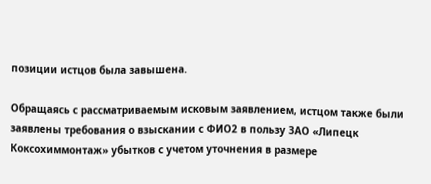позиции истцов была завышена.

Обращаясь с рассматриваемым исковым заявлением, истцом также были заявлены требования о взыскании с ФИО2 в пользу ЗАО «Липецк Коксохиммонтаж» убытков с учетом уточнения в размере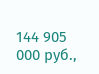144 905 000 руб.,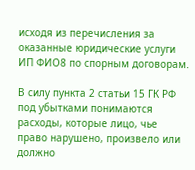исходя из перечисления за оказанные юридические услуги ИП ФИО8 по спорным договорам.

В силу пункта 2 статьи 15 ГК РФ под убытками понимаются расходы, которые лицо, чье право нарушено, произвело или должно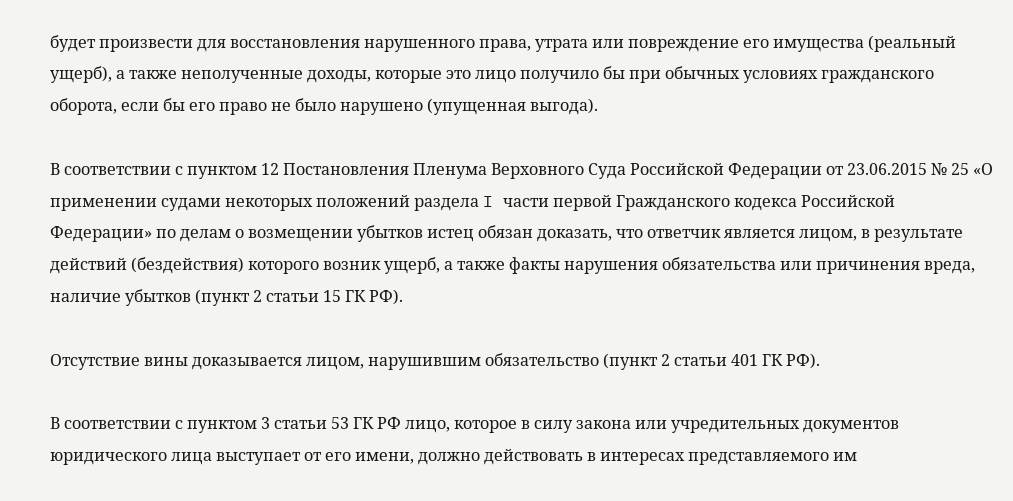будет произвести для восстановления нарушенного права, утрата или повреждение его имущества (реальный ущерб), а также неполученные доходы, которые это лицо получило бы при обычных условиях гражданского оборота, если бы его право не было нарушено (упущенная выгода).

В соответствии с пунктом 12 Постановления Пленума Верховного Суда Российской Федерации от 23.06.2015 № 25 «О применении судами некоторых положений раздела I части первой Гражданского кодекса Российской Федерации» по делам о возмещении убытков истец обязан доказать, что ответчик является лицом, в результате действий (бездействия) которого возник ущерб, а также факты нарушения обязательства или причинения вреда, наличие убытков (пункт 2 статьи 15 ГК РФ).

Отсутствие вины доказывается лицом, нарушившим обязательство (пункт 2 статьи 401 ГК РФ).

В соответствии с пунктом 3 статьи 53 ГК РФ лицо, которое в силу закона или учредительных документов юридического лица выступает от его имени, должно действовать в интересах представляемого им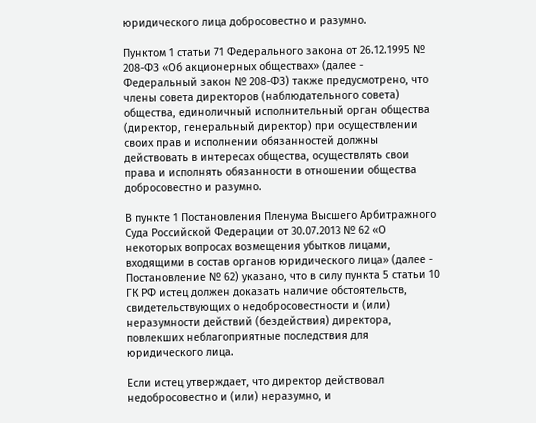юридического лица добросовестно и разумно.

Пунктом 1 статьи 71 Федерального закона от 26.12.1995 № 208-ФЗ «Об акционерных обществах» (далее - Федеральный закон № 208-ФЗ) также предусмотрено, что члены совета директоров (наблюдательного совета) общества, единоличный исполнительный орган общества (директор, генеральный директор) при осуществлении своих прав и исполнении обязанностей должны действовать в интересах общества, осуществлять свои права и исполнять обязанности в отношении общества добросовестно и разумно.

В пункте 1 Постановления Пленума Высшего Арбитражного Суда Российской Федерации от 30.07.2013 № 62 «О некоторых вопросах возмещения убытков лицами, входящими в состав органов юридического лица» (далее - Постановление № 62) указано, что в силу пункта 5 статьи 10 ГК РФ истец должен доказать наличие обстоятельств, свидетельствующих о недобросовестности и (или) неразумности действий (бездействия) директора, повлекших неблагоприятные последствия для юридического лица.

Если истец утверждает, что директор действовал недобросовестно и (или) неразумно, и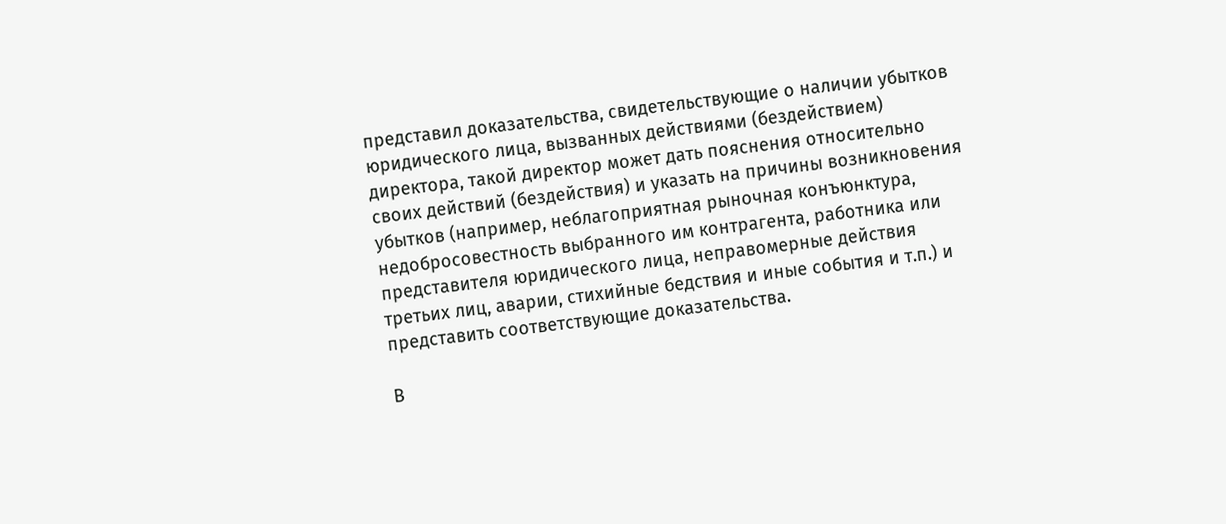представил доказательства, свидетельствующие о наличии убытков юридического лица, вызванных действиями (бездействием) директора, такой директор может дать пояснения относительно своих действий (бездействия) и указать на причины возникновения убытков (например, неблагоприятная рыночная конъюнктура, недобросовестность выбранного им контрагента, работника или представителя юридического лица, неправомерные действия третьих лиц, аварии, стихийные бедствия и иные события и т.п.) и представить соответствующие доказательства.

В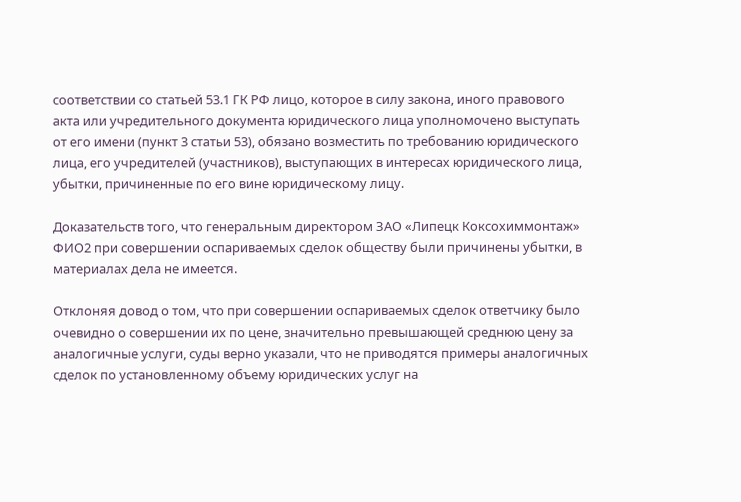соответствии со статьей 53.1 ГК РФ лицо, которое в силу закона, иного правового акта или учредительного документа юридического лица уполномочено выступать от его имени (пункт 3 статьи 53), обязано возместить по требованию юридического лица, его учредителей (участников), выступающих в интересах юридического лица, убытки, причиненные по его вине юридическому лицу.

Доказательств того, что генеральным директором ЗАО «Липецк Коксохиммонтаж» ФИО2 при совершении оспариваемых сделок обществу были причинены убытки, в материалах дела не имеется.

Отклоняя довод о том, что при совершении оспариваемых сделок ответчику было очевидно о совершении их по цене, значительно превышающей среднюю цену за аналогичные услуги, суды верно указали, что не приводятся примеры аналогичных сделок по установленному объему юридических услуг на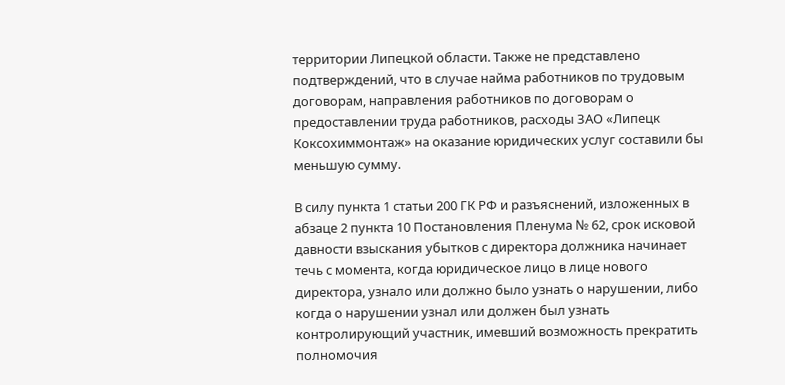территории Липецкой области. Также не представлено подтверждений, что в случае найма работников по трудовым договорам, направления работников по договорам о предоставлении труда работников, расходы ЗАО «Липецк Коксохиммонтаж» на оказание юридических услуг составили бы меньшую сумму.

В силу пункта 1 статьи 200 ГК РФ и разъяснений, изложенных в абзаце 2 пункта 10 Постановления Пленума № 62, срок исковой давности взыскания убытков с директора должника начинает течь с момента, когда юридическое лицо в лице нового директора, узнало или должно было узнать о нарушении, либо когда о нарушении узнал или должен был узнать контролирующий участник, имевший возможность прекратить полномочия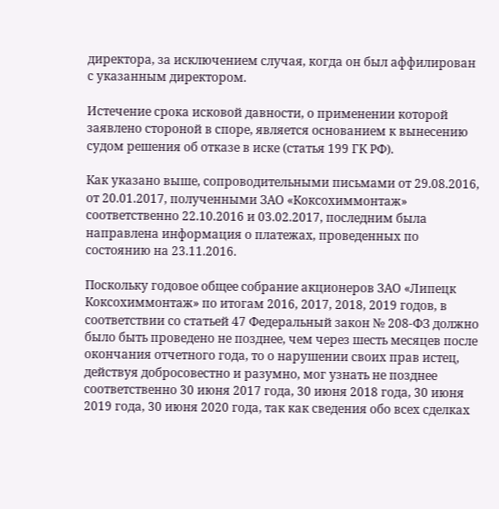директора, за исключением случая, когда он был аффилирован с указанным директором.

Истечение срока исковой давности, о применении которой заявлено стороной в споре, является основанием к вынесению судом решения об отказе в иске (статья 199 ГК РФ).

Как указано выше, сопроводительными письмами от 29.08.2016, от 20.01.2017, полученными ЗАО «Коксохиммонтаж» соответственно 22.10.2016 и 03.02.2017, последним была направлена информация о платежах, проведенных по состоянию на 23.11.2016.

Поскольку годовое общее собрание акционеров ЗАО «Липецк Коксохиммонтаж» по итогам 2016, 2017, 2018, 2019 годов, в соответствии со статьей 47 Федеральный закон № 208-ФЗ должно было быть проведено не позднее, чем через шесть месяцев после окончания отчетного года, то о нарушении своих прав истец, действуя добросовестно и разумно, мог узнать не позднее соответственно 30 июня 2017 года, 30 июня 2018 года, 30 июня 2019 года, 30 июня 2020 года, так как сведения обо всех сделках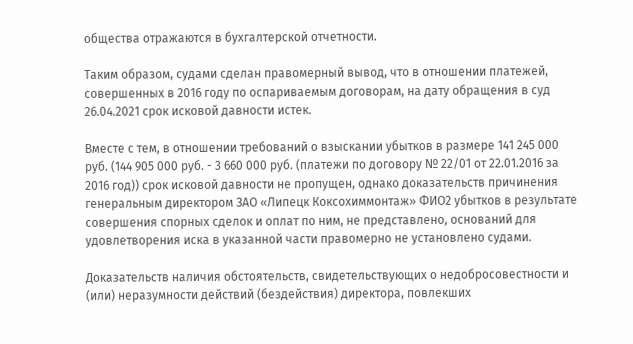общества отражаются в бухгалтерской отчетности.

Таким образом, судами сделан правомерный вывод, что в отношении платежей, совершенных в 2016 году по оспариваемым договорам, на дату обращения в суд 26.04.2021 срок исковой давности истек.

Вместе с тем, в отношении требований о взыскании убытков в размере 141 245 000 руб. (144 905 000 руб. - 3 660 000 руб. (платежи по договору № 22/01 от 22.01.2016 за 2016 год)) срок исковой давности не пропущен, однако доказательств причинения генеральным директором ЗАО «Липецк Коксохиммонтаж» ФИО2 убытков в результате совершения спорных сделок и оплат по ним, не представлено, оснований для удовлетворения иска в указанной части правомерно не установлено судами.

Доказательств наличия обстоятельств, свидетельствующих о недобросовестности и (или) неразумности действий (бездействия) директора, повлекших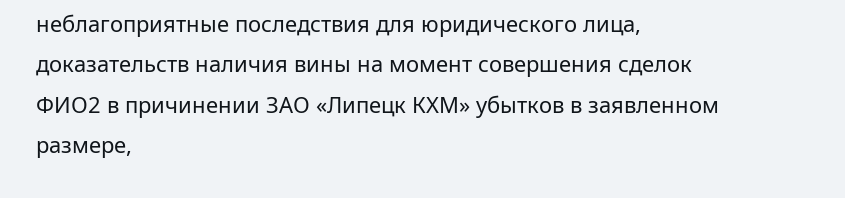неблагоприятные последствия для юридического лица, доказательств наличия вины на момент совершения сделок ФИО2 в причинении ЗАО «Липецк КХМ» убытков в заявленном размере,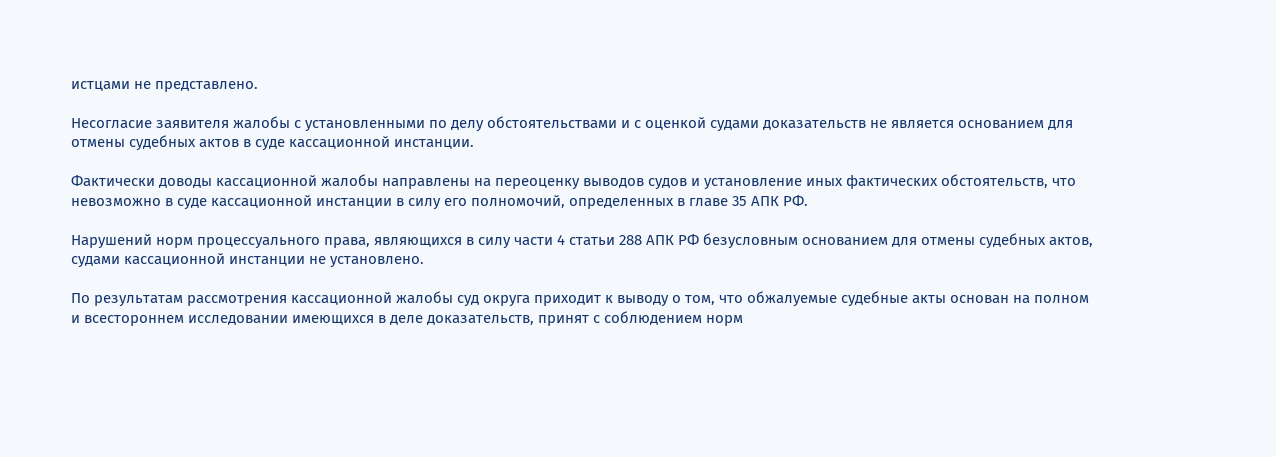истцами не представлено.

Несогласие заявителя жалобы с установленными по делу обстоятельствами и с оценкой судами доказательств не является основанием для отмены судебных актов в суде кассационной инстанции.

Фактически доводы кассационной жалобы направлены на переоценку выводов судов и установление иных фактических обстоятельств, что невозможно в суде кассационной инстанции в силу его полномочий, определенных в главе 35 АПК РФ.

Нарушений норм процессуального права, являющихся в силу части 4 статьи 288 АПК РФ безусловным основанием для отмены судебных актов, судами кассационной инстанции не установлено.

По результатам рассмотрения кассационной жалобы суд округа приходит к выводу о том, что обжалуемые судебные акты основан на полном и всестороннем исследовании имеющихся в деле доказательств, принят с соблюдением норм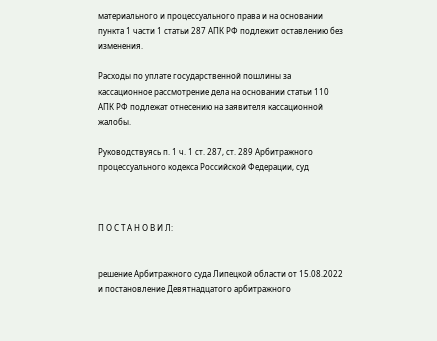материального и процессуального права и на основании пункта 1 части 1 статьи 287 АПК РФ подлежит оставлению без изменения.

Расходы по уплате государственной пошлины за кассационное рассмотрение дела на основании статьи 110 АПК РФ подлежат отнесению на заявителя кассационной жалобы.

Руководствуясь п. 1 ч. 1 ст. 287, ст. 289 Арбитражного процессуального кодекса Российской Федерации, суд



П О С Т А Н О В И Л:


решение Арбитражного суда Липецкой области от 15.08.2022 и постановление Девятнадцатого арбитражного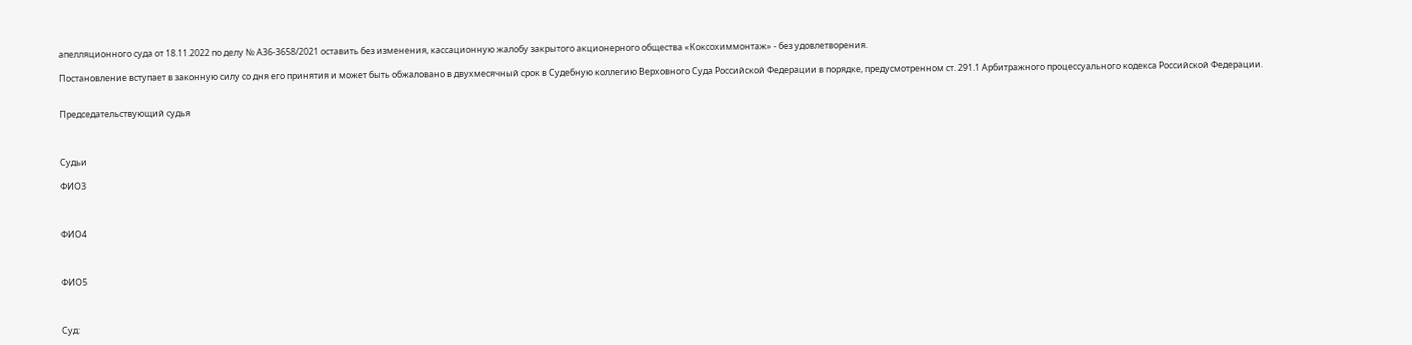апелляционного суда от 18.11.2022 по делу № А36-3658/2021 оставить без изменения, кассационную жалобу закрытого акционерного общества «Коксохиммонтаж» - без удовлетворения.

Постановление вступает в законную силу со дня его принятия и может быть обжаловано в двухмесячный срок в Судебную коллегию Верховного Суда Российской Федерации в порядке, предусмотренном ст. 291.1 Арбитражного процессуального кодекса Российской Федерации.


Председательствующий судья



Судьи

ФИО3



ФИО4



ФИО5



Суд: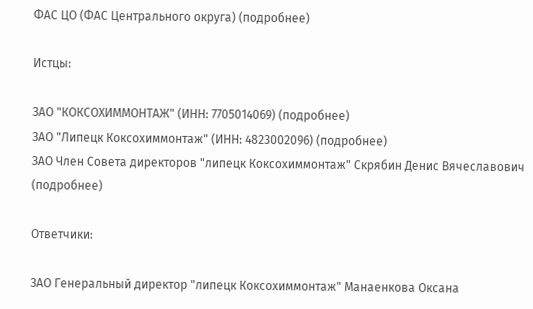ФАС ЦО (ФАС Центрального округа) (подробнее)

Истцы:

ЗАО "КОКСОХИММОНТАЖ" (ИНН: 7705014069) (подробнее)
ЗАО "Липецк Коксохиммонтаж" (ИНН: 4823002096) (подробнее)
ЗАО Член Совета директоров "липецк Коксохиммонтаж" Скрябин Денис Вячеславович (подробнее)

Ответчики:

ЗАО Генеральный директор "липецк Коксохиммонтаж" Манаенкова Оксана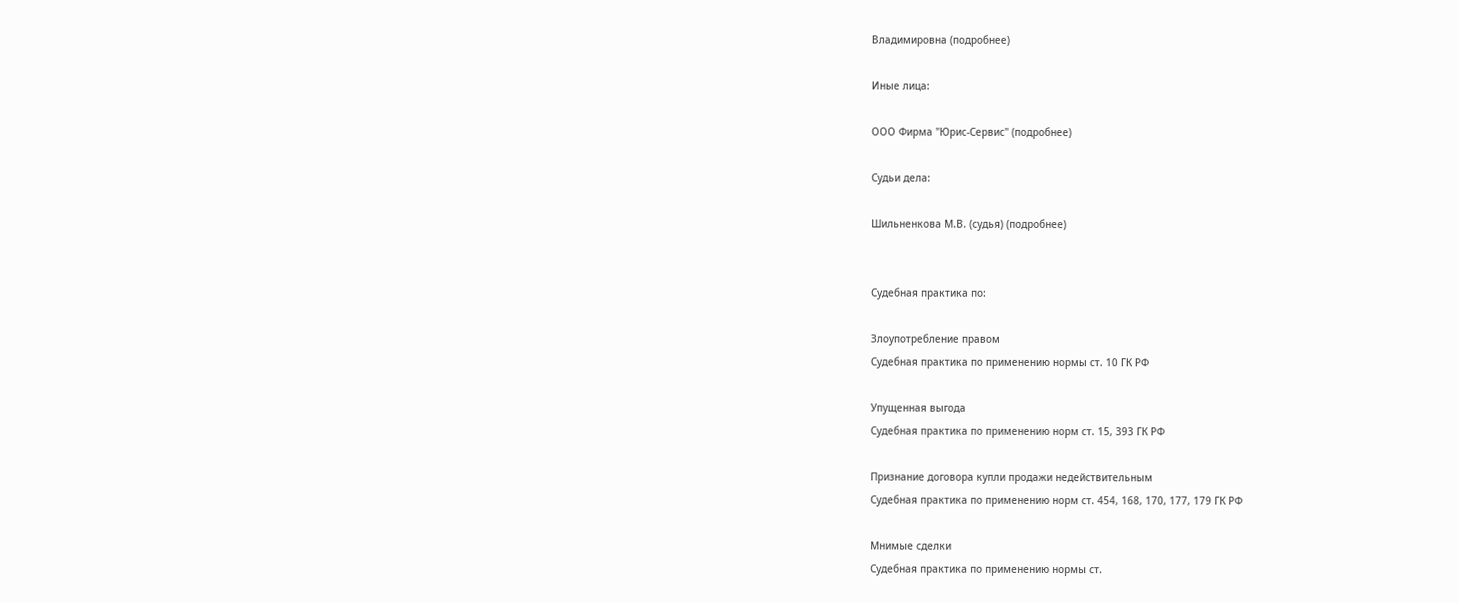Владимировна (подробнее)

Иные лица:

ООО Фирма "Юрис-Сервис" (подробнее)

Судьи дела:

Шильненкова М.В. (судья) (подробнее)


Судебная практика по:

Злоупотребление правом
Судебная практика по применению нормы ст. 10 ГК РФ

Упущенная выгода
Судебная практика по применению норм ст. 15, 393 ГК РФ

Признание договора купли продажи недействительным
Судебная практика по применению норм ст. 454, 168, 170, 177, 179 ГК РФ

Мнимые сделки
Судебная практика по применению нормы ст.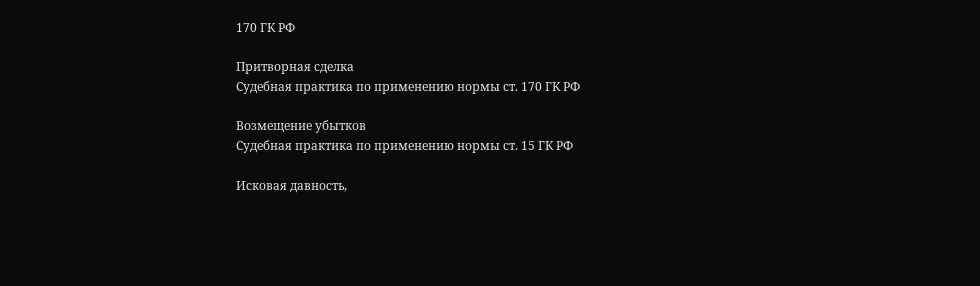170 ГК РФ

Притворная сделка
Судебная практика по применению нормы ст. 170 ГК РФ

Возмещение убытков
Судебная практика по применению нормы ст. 15 ГК РФ

Исковая давность,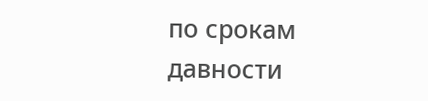по срокам давности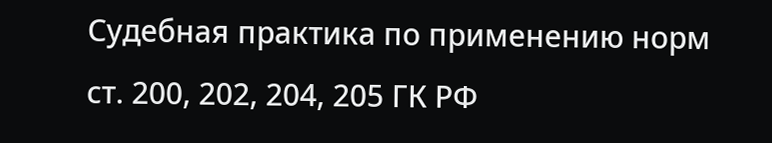Судебная практика по применению норм ст. 200, 202, 204, 205 ГК РФ